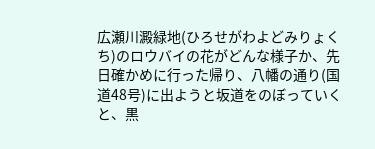広瀬川澱緑地(ひろせがわよどみりょくち)のロウバイの花がどんな様子か、先日確かめに行った帰り、八幡の通り(国道48号)に出ようと坂道をのぼっていくと、黒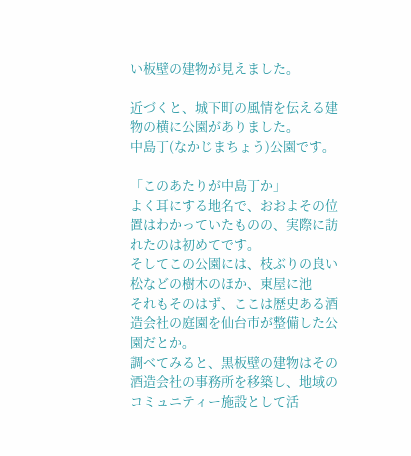い板壁の建物が見えました。

近づくと、城下町の風情を伝える建物の横に公園がありました。
中島丁(なかじまちょう)公園です。

「このあたりが中島丁か」
よく耳にする地名で、おおよその位置はわかっていたものの、実際に訪れたのは初めてです。
そしてこの公園には、枝ぶりの良い松などの樹木のほか、東屋に池
それもそのはず、ここは歴史ある酒造会社の庭園を仙台市が整備した公園だとか。
調べてみると、黒板壁の建物はその酒造会社の事務所を移築し、地域のコミュニティー施設として活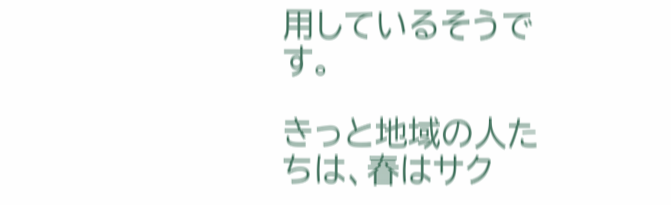用しているそうです。

きっと地域の人たちは、春はサク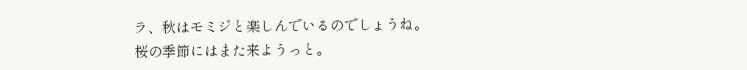ラ、秋はモミジと楽しんでいるのでしょうね。
桜の季節にはまた来ようっと。